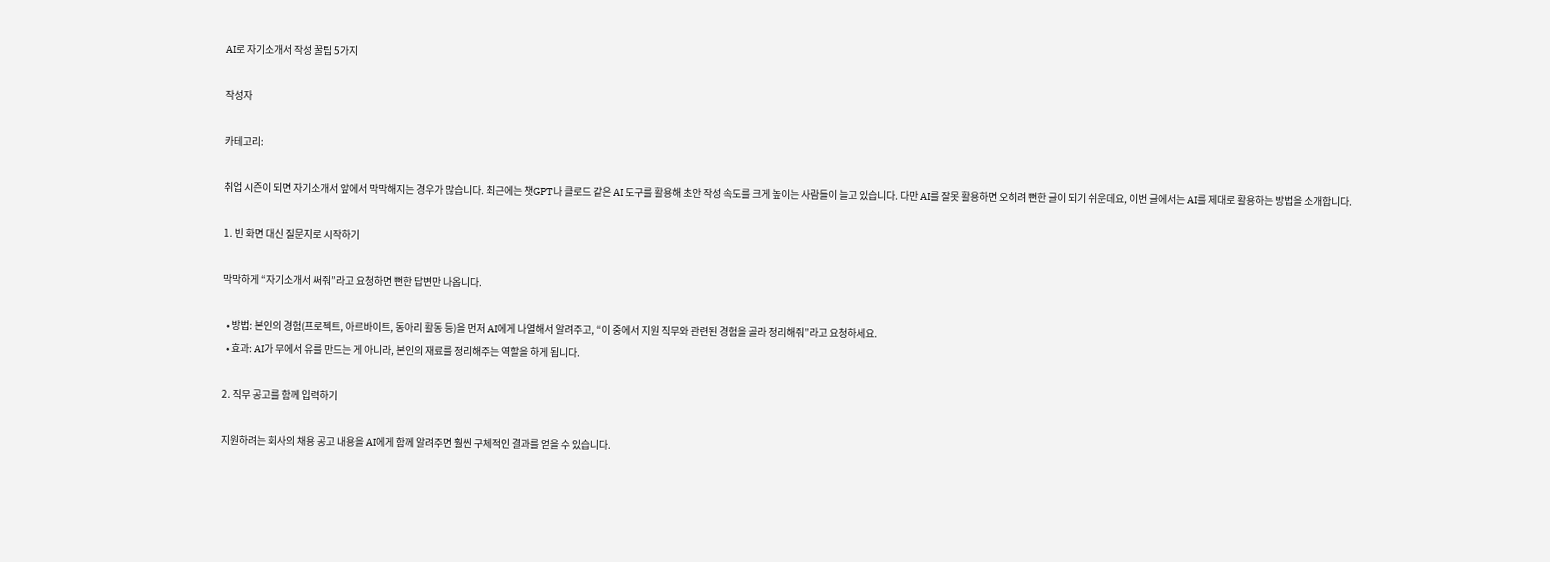AI로 자기소개서 작성 꿀팁 5가지

작성자

카테고리:

취업 시즌이 되면 자기소개서 앞에서 막막해지는 경우가 많습니다. 최근에는 챗GPT나 클로드 같은 AI 도구를 활용해 초안 작성 속도를 크게 높이는 사람들이 늘고 있습니다. 다만 AI를 잘못 활용하면 오히려 뻔한 글이 되기 쉬운데요, 이번 글에서는 AI를 제대로 활용하는 방법을 소개합니다.

1. 빈 화면 대신 질문지로 시작하기

막막하게 “자기소개서 써줘”라고 요청하면 뻔한 답변만 나옵니다.

  • 방법: 본인의 경험(프로젝트, 아르바이트, 동아리 활동 등)을 먼저 AI에게 나열해서 알려주고, “이 중에서 지원 직무와 관련된 경험을 골라 정리해줘”라고 요청하세요.
  • 효과: AI가 무에서 유를 만드는 게 아니라, 본인의 재료를 정리해주는 역할을 하게 됩니다.

2. 직무 공고를 함께 입력하기

지원하려는 회사의 채용 공고 내용을 AI에게 함께 알려주면 훨씬 구체적인 결과를 얻을 수 있습니다.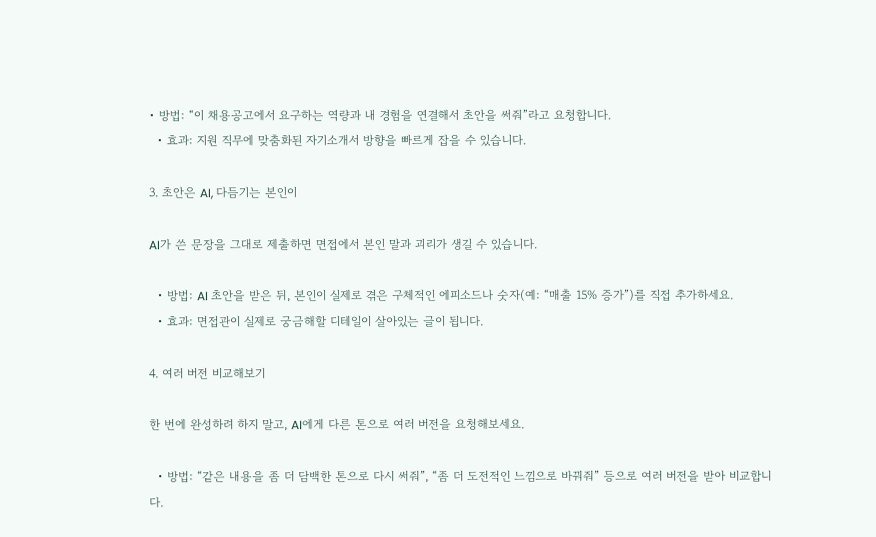• 방법: “이 채용공고에서 요구하는 역량과 내 경험을 연결해서 초안을 써줘”라고 요청합니다.
  • 효과: 지원 직무에 맞춤화된 자기소개서 방향을 빠르게 잡을 수 있습니다.

3. 초안은 AI, 다듬기는 본인이

AI가 쓴 문장을 그대로 제출하면 면접에서 본인 말과 괴리가 생길 수 있습니다.

  • 방법: AI 초안을 받은 뒤, 본인이 실제로 겪은 구체적인 에피소드나 숫자(예: “매출 15% 증가”)를 직접 추가하세요.
  • 효과: 면접관이 실제로 궁금해할 디테일이 살아있는 글이 됩니다.

4. 여러 버전 비교해보기

한 번에 완성하려 하지 말고, AI에게 다른 톤으로 여러 버전을 요청해보세요.

  • 방법: “같은 내용을 좀 더 담백한 톤으로 다시 써줘”, “좀 더 도전적인 느낌으로 바꿔줘” 등으로 여러 버전을 받아 비교합니다.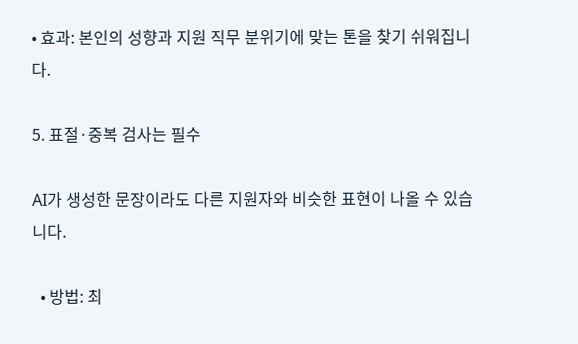• 효과: 본인의 성향과 지원 직무 분위기에 맞는 톤을 찾기 쉬워집니다.

5. 표절·중복 검사는 필수

AI가 생성한 문장이라도 다른 지원자와 비슷한 표현이 나올 수 있습니다.

  • 방법: 최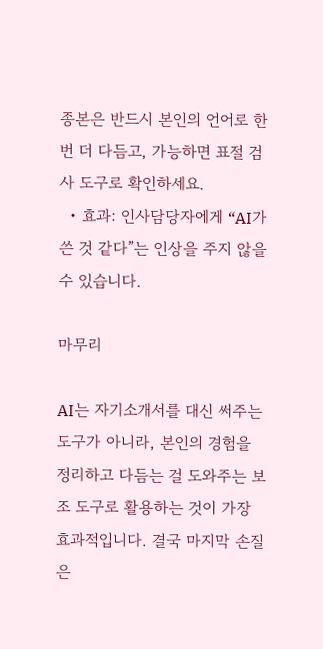종본은 반드시 본인의 언어로 한 번 더 다듬고, 가능하면 표절 검사 도구로 확인하세요.
  • 효과: 인사담당자에게 “AI가 쓴 것 같다”는 인상을 주지 않을 수 있습니다.

마무리

AI는 자기소개서를 대신 써주는 도구가 아니라, 본인의 경험을 정리하고 다듬는 걸 도와주는 보조 도구로 활용하는 것이 가장 효과적입니다. 결국 마지막 손질은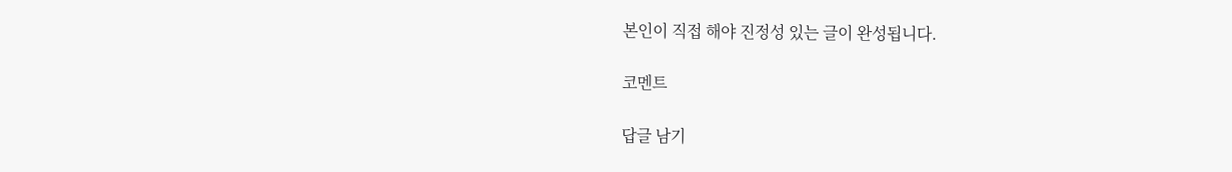본인이 직접 해야 진정성 있는 글이 완성됩니다.

코멘트

답글 남기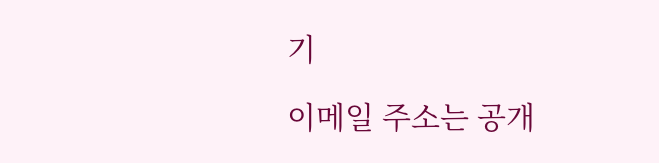기

이메일 주소는 공개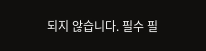되지 않습니다. 필수 필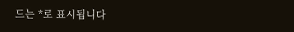드는 *로 표시됩니다